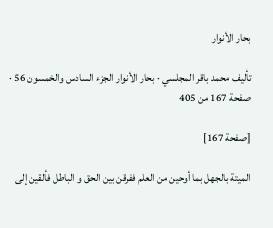بحار الأنوار

تأليف محمد باقر المجلسي · بحار الأنوار الجزء السادس والخمسون 56 · صفحة 167 من 405

[صفحة 167]

الميتة بالجهل بما أوحين من العلم ففرقن بين الحق و الباطل فألقين إلى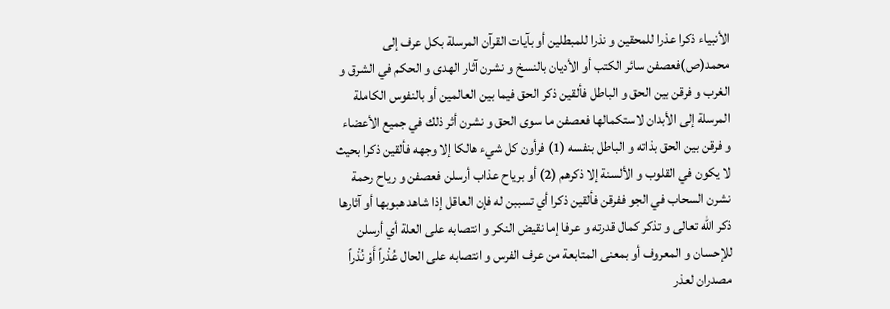الأنبياء ذكرا عذرا للمحقين و نذرا للمبطلين أو بآيات القرآن المرسلة بكل عرف إلى محمد(ص)فعصفن سائر الكتب أو الأديان بالنسخ و نشرن آثار الهدى و الحكم في الشرق و الغرب و فرقن بين الحق و الباطل فألقين ذكر الحق فيما بين العالمين أو بالنفوس الكاملة المرسلة إلى الأبدان لاستكمالها فعصفن ما سوى الحق و نشرن أثر ذلك في جميع الأعضاء و فرقن بين الحق بذاته و الباطل بنفسه (1) فرأون كل شيء هالكا إلا وجهه فألقين ذكرا بحيث لا يكون في القلوب و الألسنة إلا ذكرهم (2) أو برياح عذاب أرسلن فعصفن و رياح رحمة نشرن السحاب في الجو ففرقن فألقين ذكرا أي تسببن له فإن العاقل إذا شاهد هبوبها أو آثارها ذكر الله تعالى و تذكر كمال قدرته و عرفا إما نقيض النكر و انتصابه على العلة أي أرسلن للإحسان و المعروف أو بمعنى المتابعة من عرف الفرس و انتصابه على الحال عُذْراً أَوْ نُذْراً مصدران لعذر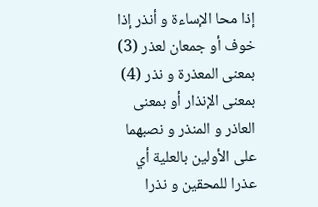إذا محا الإساءة و أنذر إذا خوف أو جمعان لعذر (3) بمعنى المعذرة و نذر (4) بمعنى الإنذار أو بمعنى العاذر و المنذر و نصبهما على الأولين بالعلية أي عذرا للمحقين و نذرا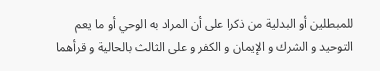للمبطلين أو البدلية من ذكرا على أن المراد به الوحي أو ما يعم التوحيد و الشرك و الإيمان و الكفر و على الثالث بالحالية و قرأهما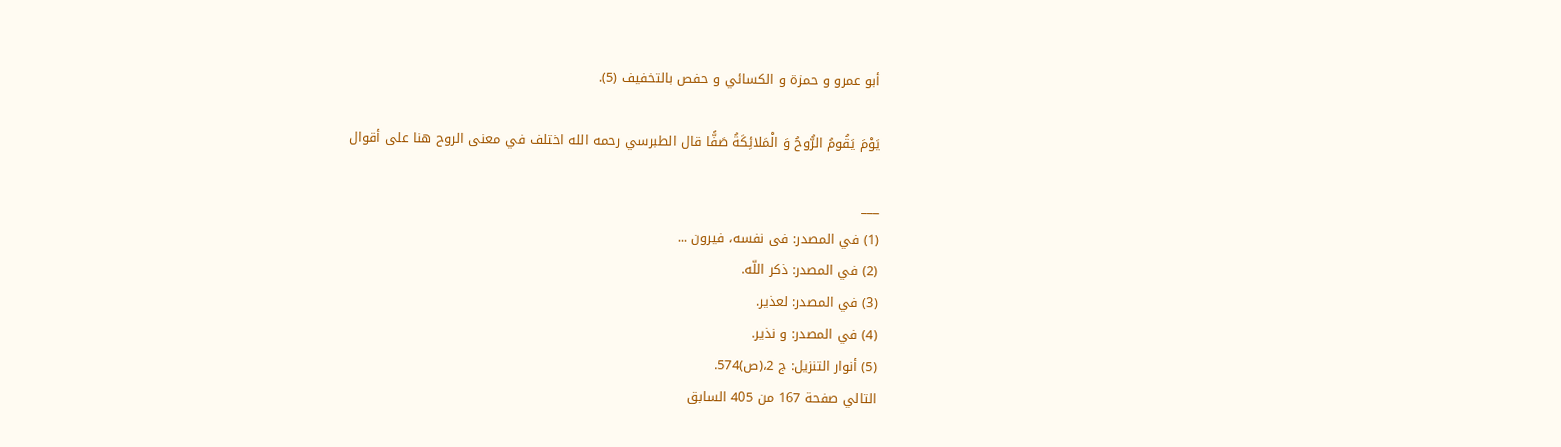أبو عمرو و حمزة و الكسائي و حفص بالتخفيف (5).

يَوْمَ يَقُومُ الرُّوحُ وَ الْمَلائِكَةُ صَفًّا قال الطبرسي رحمه الله اختلف في معنى الروح هنا على أقوال

___
(1) في المصدر: فى نفسه، فيرون ...
(2) في المصدر: ذكر اللّه.
(3) في المصدر: لعذير.
(4) في المصدر: و نذير.
(5) أنوار التنزيل: ج 2،(ص)574.
التالي صفحة 167 من 405 السابق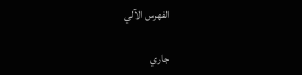الفهرس الآلي

جاري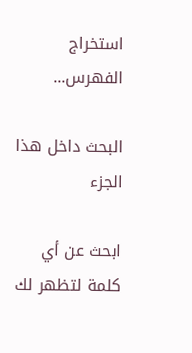استخراج الفهرس...

البحث داخل هذا الجزء

ابحث عن أي كلمة لتظهر لك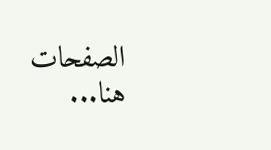الصفحات هنا...